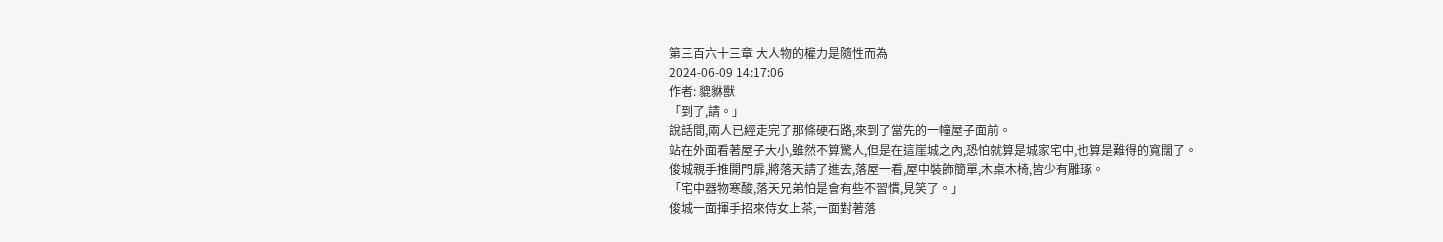第三百六十三章 大人物的權力是隨性而為
2024-06-09 14:17:06
作者: 貔貅獸
「到了,請。」
說話間,兩人已經走完了那條硬石路,來到了當先的一幢屋子面前。
站在外面看著屋子大小,雖然不算驚人,但是在這崖城之內,恐怕就算是城家宅中,也算是難得的寬闊了。
俊城親手推開門扉,將落天請了進去,落屋一看,屋中裝飾簡單,木桌木椅,皆少有雕琢。
「宅中器物寒酸,落天兄弟怕是會有些不習慣,見笑了。」
俊城一面揮手招來侍女上茶,一面對著落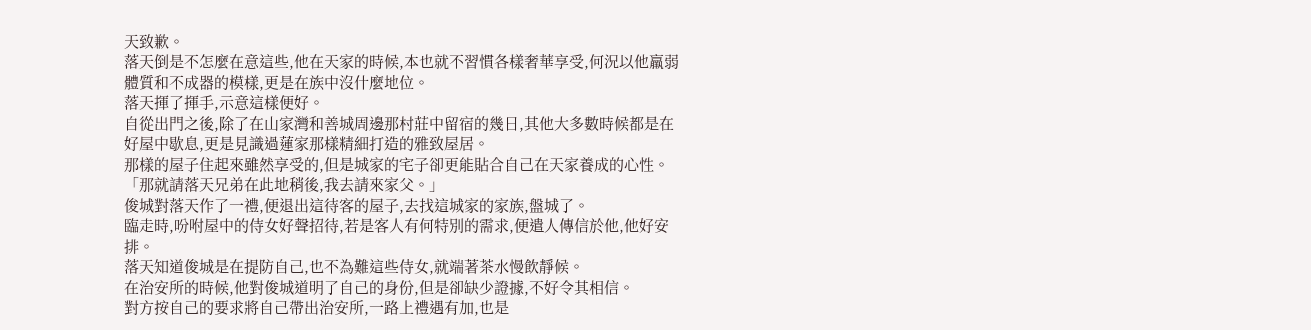天致歉。
落天倒是不怎麼在意這些,他在天家的時候,本也就不習慣各樣奢華享受,何況以他羸弱體質和不成器的模樣,更是在族中沒什麼地位。
落天揮了揮手,示意這樣便好。
自從出門之後,除了在山家灣和善城周邊那村莊中留宿的幾日,其他大多數時候都是在好屋中歇息,更是見識過蓮家那樣精細打造的雅致屋居。
那樣的屋子住起來雖然享受的,但是城家的宅子卻更能貼合自己在天家養成的心性。
「那就請落天兄弟在此地稍後,我去請來家父。」
俊城對落天作了一禮,便退出這待客的屋子,去找這城家的家族,盤城了。
臨走時,吩咐屋中的侍女好聲招待,若是客人有何特別的需求,便遣人傳信於他,他好安排。
落天知道俊城是在提防自己,也不為難這些侍女,就端著茶水慢飲靜候。
在治安所的時候,他對俊城道明了自己的身份,但是卻缺少證據,不好令其相信。
對方按自己的要求將自己帶出治安所,一路上禮遇有加,也是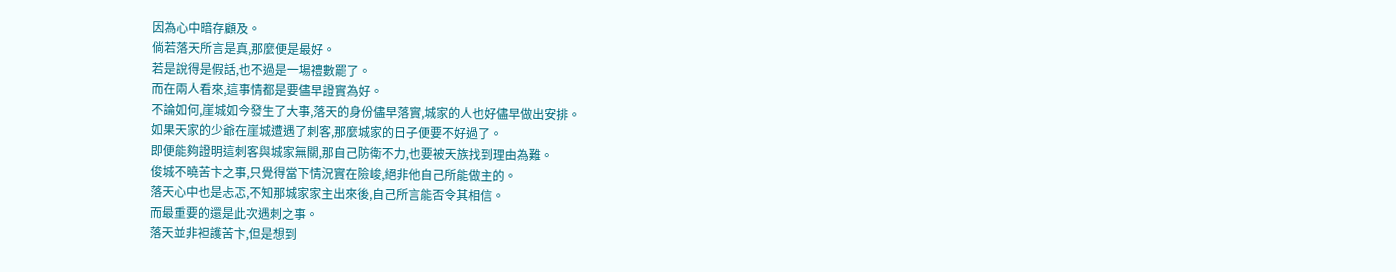因為心中暗存顧及。
倘若落天所言是真,那麼便是最好。
若是說得是假話,也不過是一場禮數罷了。
而在兩人看來,這事情都是要儘早證實為好。
不論如何,崖城如今發生了大事,落天的身份儘早落實,城家的人也好儘早做出安排。
如果天家的少爺在崖城遭遇了刺客,那麼城家的日子便要不好過了。
即便能夠證明這刺客與城家無關,那自己防衛不力,也要被天族找到理由為難。
俊城不曉苦卞之事,只覺得當下情況實在險峻,絕非他自己所能做主的。
落天心中也是忐忑,不知那城家家主出來後,自己所言能否令其相信。
而最重要的還是此次遇刺之事。
落天並非袒護苦卞,但是想到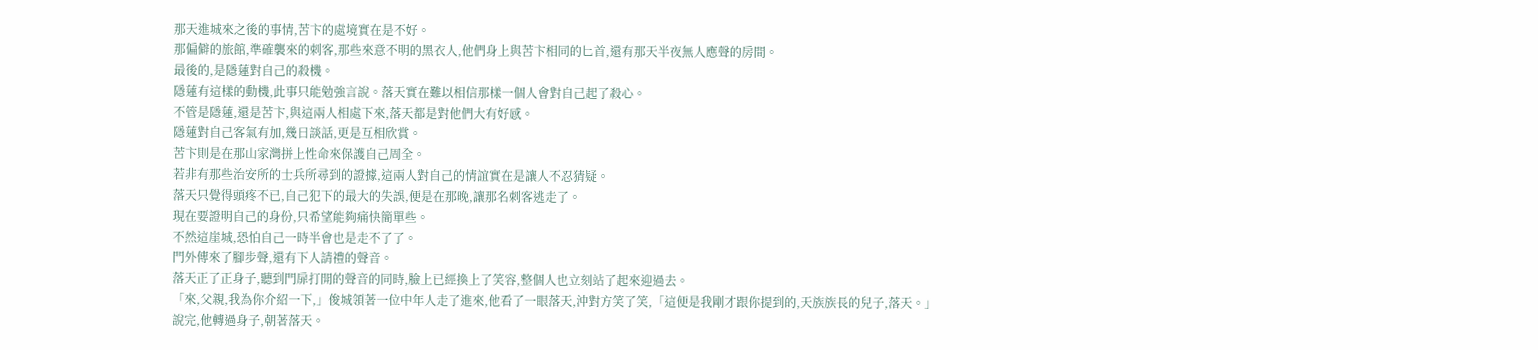那天進城來之後的事情,苦卞的處境實在是不好。
那偏僻的旅館,準確襲來的刺客,那些來意不明的黑衣人,他們身上與苦卞相同的匕首,還有那天半夜無人應聲的房間。
最後的,是隱蓮對自己的殺機。
隱蓮有這樣的動機,此事只能勉強言說。落天實在難以相信那樣一個人會對自己起了殺心。
不管是隱蓮,還是苦卞,與這兩人相處下來,落天都是對他們大有好感。
隱蓮對自己客氣有加,幾日談話,更是互相欣賞。
苦卞則是在那山家灣拼上性命來保護自己周全。
若非有那些治安所的士兵所尋到的證據,這兩人對自己的情誼實在是讓人不忍猜疑。
落天只覺得頭疼不已,自己犯下的最大的失誤,便是在那晚,讓那名刺客逃走了。
現在要證明自己的身份,只希望能夠痛快簡單些。
不然這崖城,恐怕自己一時半會也是走不了了。
門外傳來了腳步聲,還有下人請禮的聲音。
落天正了正身子,聽到門扉打開的聲音的同時,臉上已經換上了笑容,整個人也立刻站了起來迎過去。
「來,父親,我為你介紹一下,」俊城領著一位中年人走了進來,他看了一眼落天,沖對方笑了笑,「這便是我剛才跟你提到的,天族族長的兒子,落天。」
說完,他轉過身子,朝著落天。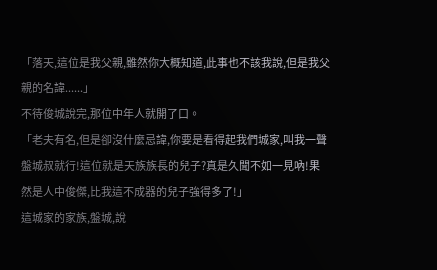「落天,這位是我父親,雖然你大概知道,此事也不該我說,但是我父親的名諱......」
不待俊城說完,那位中年人就開了口。
「老夫有名,但是卻沒什麼忌諱,你要是看得起我們城家,叫我一聲盤城叔就行!這位就是天族族長的兒子?真是久聞不如一見吶!果然是人中俊傑,比我這不成器的兒子強得多了!」
這城家的家族,盤城,說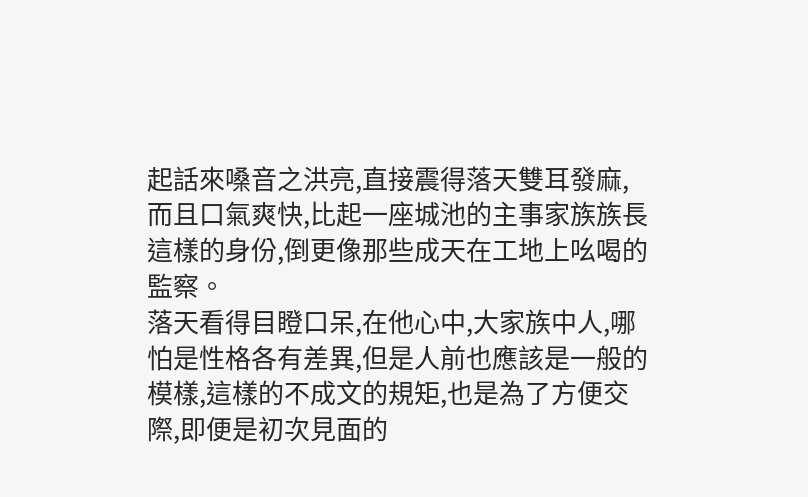起話來嗓音之洪亮,直接震得落天雙耳發麻,而且口氣爽快,比起一座城池的主事家族族長這樣的身份,倒更像那些成天在工地上吆喝的監察。
落天看得目瞪口呆,在他心中,大家族中人,哪怕是性格各有差異,但是人前也應該是一般的模樣,這樣的不成文的規矩,也是為了方便交際,即便是初次見面的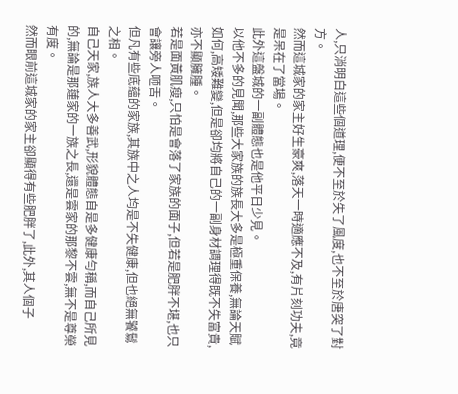人,只消明白這些個道理,便不至於失了風度,也不至於唐突了對方。
然而這城家的家主好生豪爽,落天一時適應不及,有片刻功夫,竟是呆在了當場。
此外這盤城的一副體態也是他平日少見。
以他不多的見聞,那些大家族的族長大多是極重保養,無論天賦如何,高矮難變,但是卻均將自己的一副身材調理得既不失富貴,亦不顯臃腫。
若是面黃肌瘦,只怕是會落了家族的面子,但若是肥胖不堪,也只會讓旁人咂舌。
但凡有些底蘊的家族,其族中之人均是不失健康,但也絕無饕鬄之相。
自己天家,族人大多善武,形貌體態自是多健康勻稱,而自己所見的,無論是那蓮家的一族之長,還是雲家的那黎不雲,無不是尊榮有度。
然而眼前這城家的家主卻顯得有些肥胖了,此外,其人個子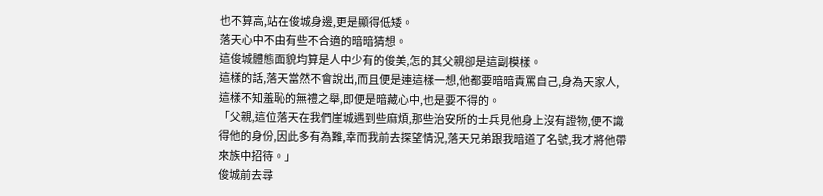也不算高,站在俊城身邊,更是顯得低矮。
落天心中不由有些不合適的暗暗猜想。
這俊城體態面貌均算是人中少有的俊美,怎的其父親卻是這副模樣。
這樣的話,落天當然不會說出,而且便是連這樣一想,他都要暗暗責罵自己,身為天家人,這樣不知羞恥的無禮之舉,即便是暗藏心中,也是要不得的。
「父親,這位落天在我們崖城遇到些麻煩,那些治安所的士兵見他身上沒有證物,便不識得他的身份,因此多有為難,幸而我前去探望情況,落天兄弟跟我暗道了名號,我才將他帶來族中招待。」
俊城前去尋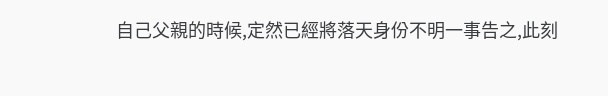自己父親的時候,定然已經將落天身份不明一事告之,此刻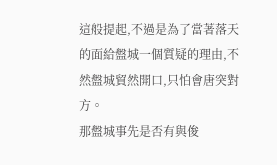這般提起,不過是為了當著落天的面給盤城一個質疑的理由,不然盤城貿然開口,只怕會唐突對方。
那盤城事先是否有與俊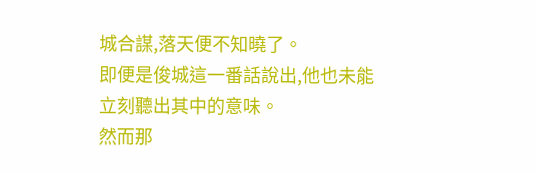城合謀,落天便不知曉了。
即便是俊城這一番話說出,他也未能立刻聽出其中的意味。
然而那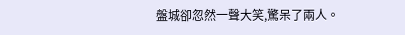盤城卻忽然一聲大笑,驚呆了兩人。